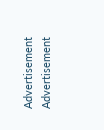Advertisement
Advertisement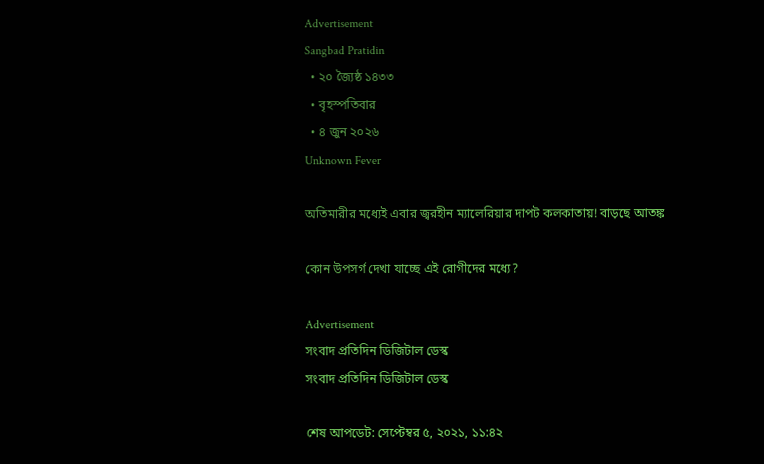Advertisement
Sangbad Pratidin
  • ২০ জ্যৈষ্ঠ ১৪৩৩
  • বৃহস্পতিবার
  • ৪ জুন ২০২৬
Unknown Fever

অতিমারীর মধ্যেই এবার জ্বরহীন ম্যালেরিয়ার দাপট কলকাতায়! বাড়ছে আতঙ্ক

কোন উপসর্গ দেখা যাচ্ছে এই রোগীদের মধ্যে?

Advertisement
সংবাদ প্রতিদিন ডিজিটাল ডেস্ক
সংবাদ প্রতিদিন ডিজিটাল ডেস্ক

শেষ আপডেট: সেপ্টেম্বর ৫, ২০২১, ১১:৪২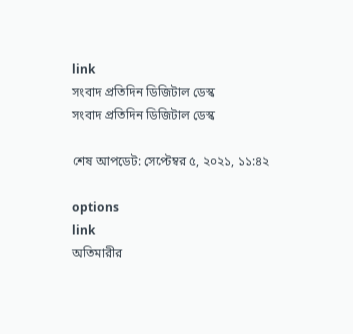link
সংবাদ প্রতিদিন ডিজিটাল ডেস্ক
সংবাদ প্রতিদিন ডিজিটাল ডেস্ক

শেষ আপডেট: সেপ্টেম্বর ৫, ২০২১, ১১:৪২

options
link
অতিমারীর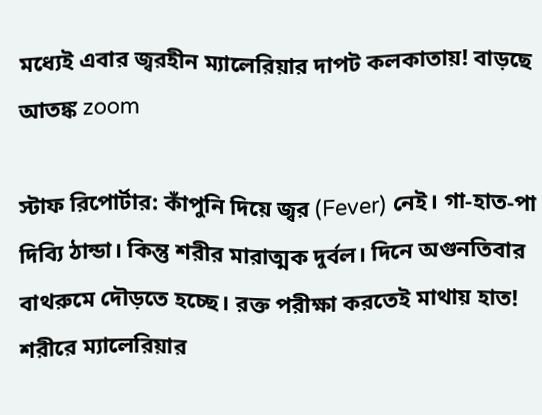মধ্যেই এবার জ্বরহীন ম্যালেরিয়ার দাপট কলকাতায়! বাড়ছে আতঙ্ক zoom

স্টাফ রিপোর্টার: কাঁপুনি দিয়ে জ্বর (Fever) নেই। গা-হাত-পা দিব্যি ঠান্ডা। কিন্তু শরীর মারাত্মক দুর্বল। দিনে অগুনতিবার বাথরুমে দৌড়তে হচ্ছে। রক্ত পরীক্ষা করতেই মাথায় হাত! শরীরে ম্যালেরিয়ার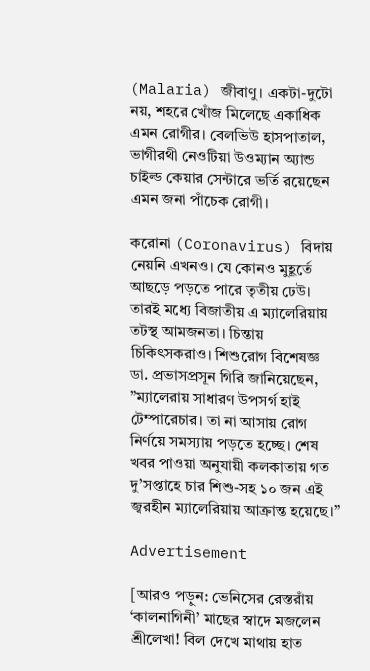(Malaria) জীবাণু। একটা-দুটো নয়, শহরে খোঁজ মিলেছে একাধিক এমন রোগীর। বেলভিউ হাসপাতাল, ভাগীরথী নেওটিয়া উওম্যান অ্যান্ড চাইল্ড কেয়ার সেন্টারে ভর্তি রয়েছেন এমন জনা পাঁচেক রোগী।

করোনা (Coronavirus) বিদায় নেয়নি এখনও। যে কোনও মুহূর্তে আছড়ে পড়তে পারে তৃতীয় ঢেউ। তারই মধ্যে বিজাতীয় এ ম্যালেরিয়ায় তটস্থ আমজনতা। চিন্তায় চিকিৎসকরাও। শিশুরোগ বিশেষজ্ঞ ডা. প্রভাসপ্রসূন গিরি জানিয়েছেন, ”ম্যালেরায় সাধারণ উপসর্গ হাই টেম্পারেচার। তা না আসায় রোগ নির্ণয়ে সমস্যায় পড়তে হচ্ছে। শেষ খবর পাওয়া অনুযায়ী কলকাতায় গত দু’সপ্তাহে চার শিশু-সহ ১০ জন এই জ্বরহীন ম্যালেরিয়ায় আক্রান্ত হয়েছে।”

Advertisement

[আরও পড়ুন: ভেনিসের রেস্তরাঁয় ‘কালনাগিনী’ মাছের স্বাদে মজলেন শ্রীলেখা! বিল দেখে মাথায় হাত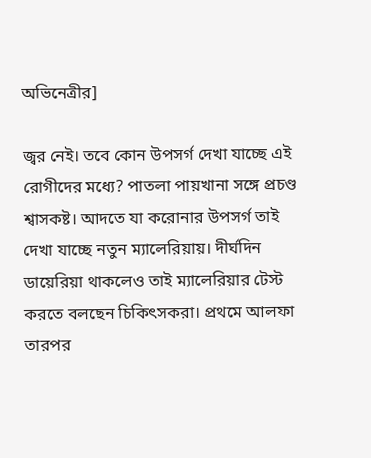অভিনেত্রীর]

জ্বর নেই। তবে কোন উপসর্গ দেখা যাচ্ছে এই রোগীদের মধ্যে? পাতলা পায়খানা সঙ্গে প্রচণ্ড শ্বাসকষ্ট। আদতে যা করোনার উপসর্গ তাই দেখা যাচ্ছে নতুন ম্যালেরিয়ায়। দীর্ঘদিন ডায়েরিয়া থাকলেও তাই ম্যালেরিয়ার টেস্ট করতে বলছেন চিকিৎসকরা। প্রথমে আলফা তারপর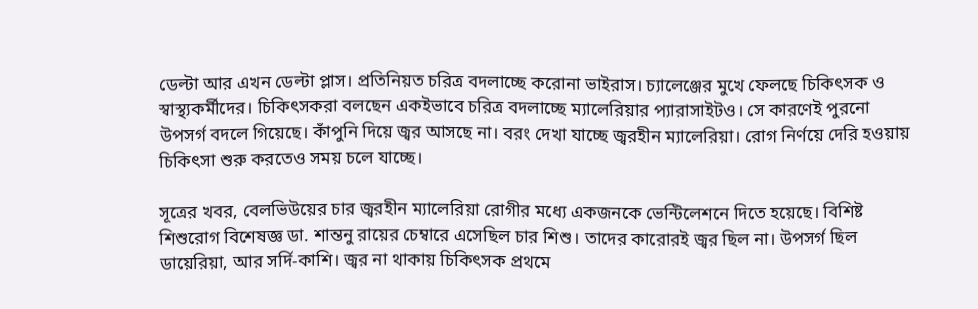ডেল্টা আর এখন ডেল্টা প্লাস। প্রতিনিয়ত চরিত্র বদলাচ্ছে করোনা ভাইরাস। চ্যালেঞ্জের মুখে ফেলছে চিকিৎসক ও স্বাস্থ্যকর্মীদের। চিকিৎসকরা বলছেন একইভাবে চরিত্র বদলাচ্ছে ম্যালেরিয়ার প্যারাসাইটও। সে কারণেই পুরনো উপসর্গ বদলে গিয়েছে। কাঁপুনি দিয়ে জ্বর আসছে না। বরং দেখা যাচ্ছে জ্বরহীন ম্যালেরিয়া। রোগ নির্ণয়ে দেরি হওয়ায় চিকিৎসা শুরু করতেও সময় চলে যাচ্ছে।

সূত্রের খবর, বেলভিউয়ের চার জ্বরহীন ম্যালেরিয়া রোগীর মধ্যে একজনকে ভেন্টিলেশনে দিতে হয়েছে। বিশিষ্ট শিশুরোগ বিশেষজ্ঞ ডা. শান্তনু রায়ের চেম্বারে এসেছিল চার শিশু। তাদের কারোরই জ্বর ছিল না। উপসর্গ ছিল ডায়েরিয়া, আর সর্দি-কাশি। জ্বর না থাকায় চিকিৎসক প্রথমে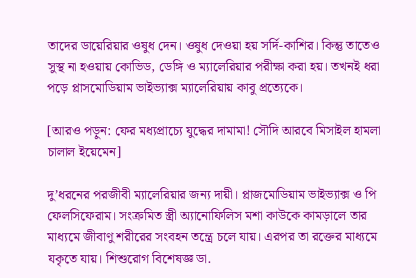তাদের ডায়েরিয়ার ওষুধ দেন। ওষুধ দেওয়া হয় সর্দি-কাশির। কিন্তু তাতেও সুস্থ না হওয়ায় কোভিড, ডেঙ্গি ও ম্যালেরিয়ার পরীক্ষা করা হয়। তখনই ধরা পড়ে প্লাসমোডিয়াম ভাইভ্যাক্স ম্যালেরিয়ায় কাবু প্রত্যেকে।

[আরও পড়ুন: ফের মধ্যপ্রাচ্যে যুদ্ধের দামামা! সৌদি আরবে মিসাইল হামলা চালাল ইয়েমেন]

দু’ধরনের পরজীবী ম্যালেরিয়ার জন্য দায়ী। প্লাজমোডিয়াম ভাইভ্যাক্স ও পি ফেলসিফেরাম। সংক্রমিত স্ত্রী অ্যানোফিলিস মশা কাউকে কামড়ালে তার মাধ্যমে জীবাণু শরীরের সংবহন তন্ত্রে চলে যায়। এরপর তা রক্তের মাধ্যমে যকৃতে যায়। শিশুরোগ বিশেষজ্ঞ ডা.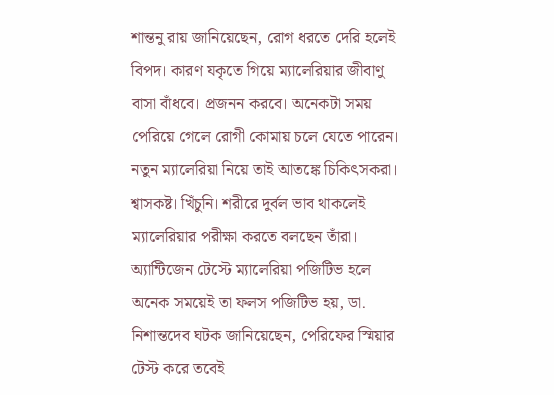শান্তনু রায় জানিয়েছেন, রোগ ধরতে দেরি হলেই বিপদ। কারণ যকৃতে গিয়ে ম্যালেরিয়ার জীবাণু বাসা বাঁধবে। প্রজনন করবে। অনেকটা সময় পেরিয়ে গেলে রোগী কোমায় চলে যেতে পারেন। নতুন ম্যালেরিয়া নিয়ে তাই আতঙ্কে চিকিৎসকরা। শ্বাসকষ্ট। খিঁচুনি। শরীরে দুর্বল ভাব থাকলেই ম্যালেরিয়ার পরীক্ষা করতে বলছেন তাঁরা। অ্যান্টিজেন টেস্টে ম্যালেরিয়া পজিটিভ হলে অনেক সময়েই তা ফলস পজিটিভ হয়, ডা. নিশান্তদেব ঘটক জানিয়েছেন, পেরিফের স্মিয়ার টেস্ট করে তবেই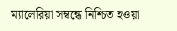ম্যালেরিয়া সম্বন্ধে নিশ্চিত হওয়া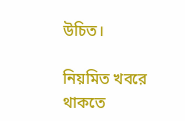উচিত।

নিয়মিত খবরে থাকতে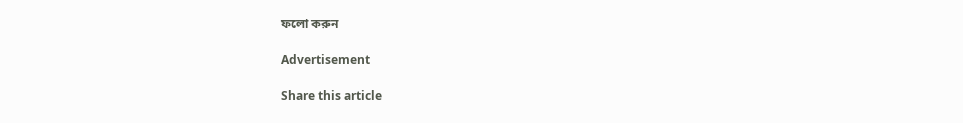ফলো করুন

Advertisement

Share this article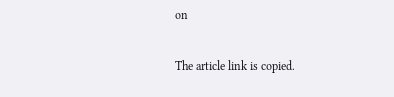on

The article link is copied.